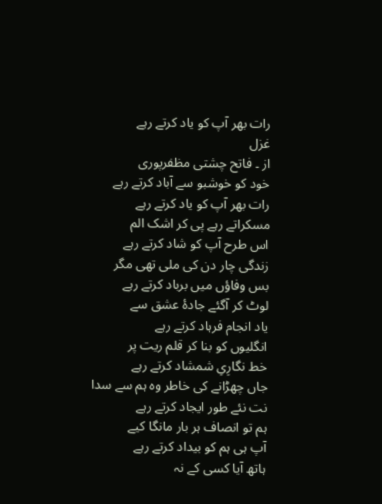رات بهر آپ کو یاد کرتے رہے
غزل
از ۔ فاتح چشتی مظفرپوری
خود کو خوشبو سے آباد کرتے رہے
رات بھر آپ کو یاد کرتے رہے
مسکراتے رہے پی کر اشک الم
اس طرح آپ کو شاد کرتے رہے
زندگی چار دن کی ملی تھی مگر
بس وفاؤں میں برباد کرتے رہے
لوٹ کر آگئے جادۂ عشق سے
یاد انجام فرہاد کرتے رہے
انگلیوں کو بنا کر قلم ریت پر
خط نگارِیِ شمشاد کرتے رہے
جاں چھڑانے کی خاطر وہ ہم سے سدا
نت نئے طور ایجاد کرتے رہے
ہم تو انصاف ہر بار مانگا کیے
آپ ہی ہم کو بیداد کرتے رہے
ہاتھ آیا کسی کے نہ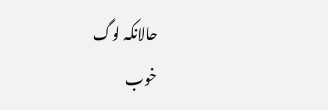حالانکہ لوگ
خوب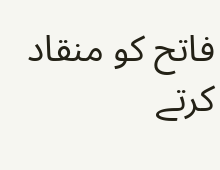فاتح کو منقاد کرتے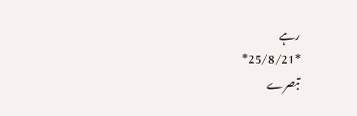رہے
*25/8/21*
تبصرے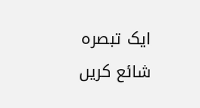ایک تبصرہ شائع کریں